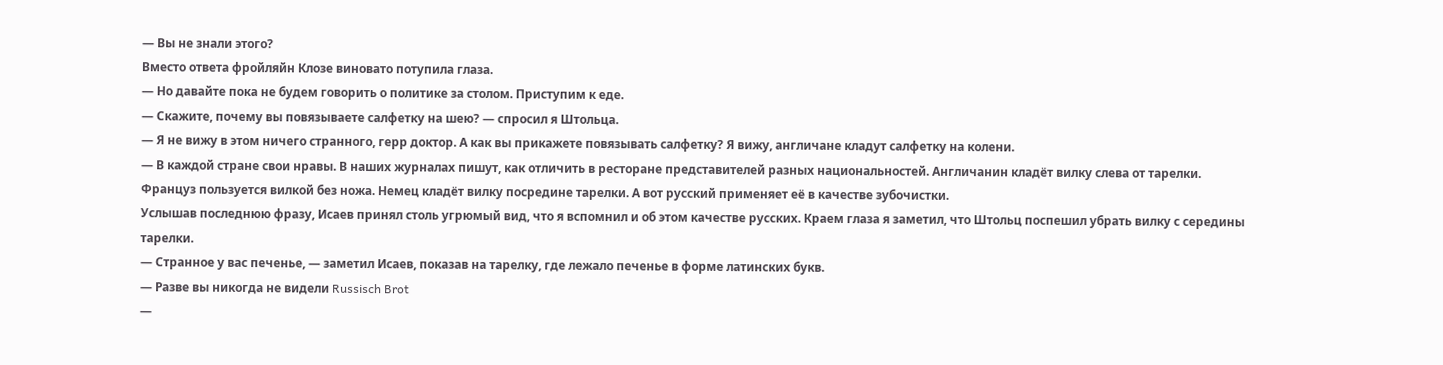— Вы не знали этого?
Вместо ответа фройляйн Клозе виновато потупила глаза.
— Но давайте пока не будем говорить о политике за столом. Приступим к еде.
— Скажите, почему вы повязываете салфетку на шею? — спросил я Штольца.
— Я не вижу в этом ничего странного, герр доктор. А как вы прикажете повязывать салфетку? Я вижу, англичане кладут салфетку на колени.
— В каждой стране свои нравы. В наших журналах пишут, как отличить в ресторане представителей разных национальностей. Англичанин кладёт вилку слева от тарелки. Француз пользуется вилкой без ножа. Немец кладёт вилку посредине тарелки. А вот русский применяет её в качестве зубочистки.
Услышав последнюю фразу, Исаев принял столь угрюмый вид, что я вспомнил и об этом качестве русских. Краем глаза я заметил, что Штольц поспешил убрать вилку с середины тарелки.
— Странное у вас печенье, — заметил Исаев, показав на тарелку, где лежало печенье в форме латинских букв.
— Разве вы никогда не видели Russisch Brot
—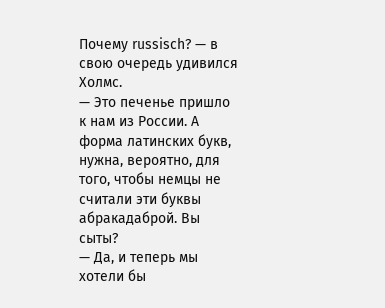Почему russisch? — в свою очередь удивился Холмс.
— Это печенье пришло к нам из России. А форма латинских букв, нужна, вероятно, для того, чтобы немцы не считали эти буквы абракадаброй. Вы сыты?
— Да, и теперь мы хотели бы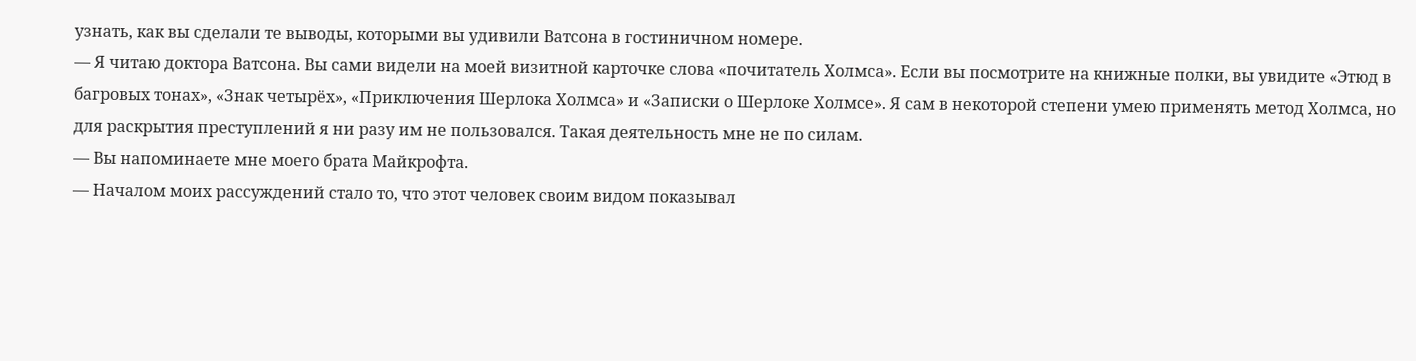узнать, как вы сделали те выводы, которыми вы удивили Ватсона в гостиничном номере.
— Я читаю доктора Ватсона. Вы сами видели на моей визитной карточке слова «почитатель Холмса». Если вы посмотрите на книжные полки, вы увидите «Этюд в багровых тонах», «Знак четырёх», «Приключения Шерлока Холмса» и «Записки о Шерлоке Холмсе». Я сам в некоторой степени умею применять метод Холмса, но для раскрытия преступлений я ни разу им не пользовался. Такая деятельность мне не по силам.
— Вы напоминаете мне моего брата Майкрофта.
— Началом моих рассуждений стало то, что этот человек своим видом показывал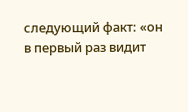следующий факт: «он в первый раз видит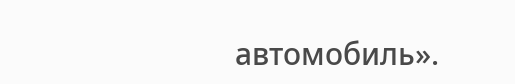автомобиль».